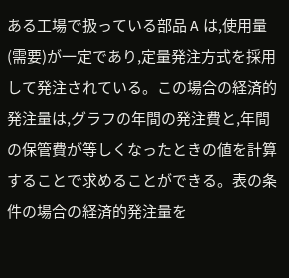ある工場で扱っている部品 A は,使用量(需要)が一定であり,定量発注方式を採用して発注されている。この場合の経済的発注量は,グラフの年間の発注費と,年間の保管費が等しくなったときの値を計算することで求めることができる。表の条件の場合の経済的発注量を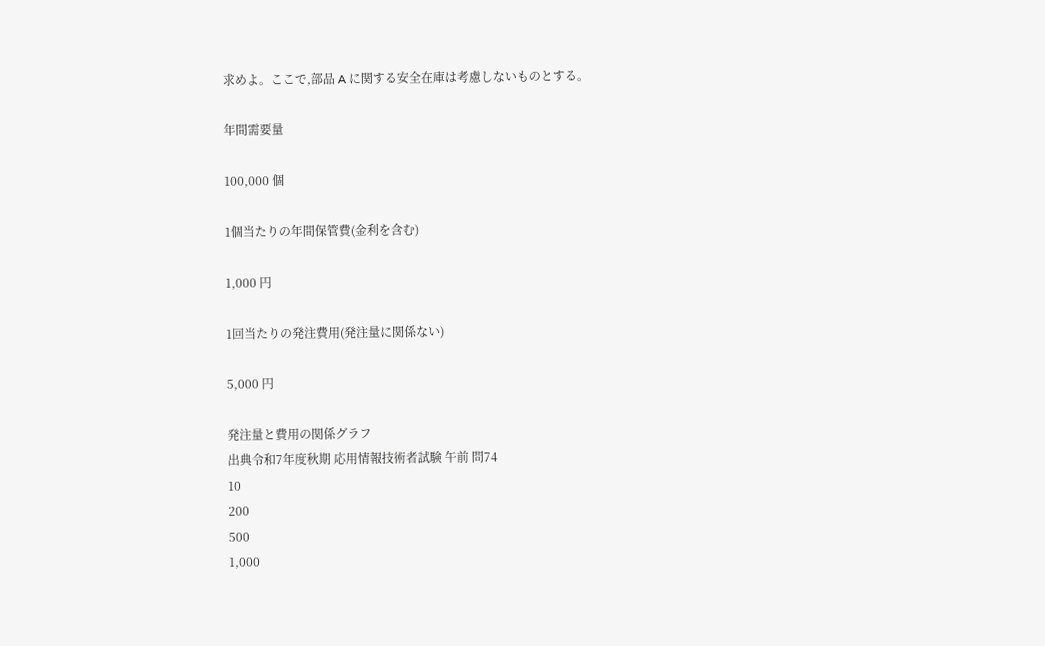求めよ。ここで,部品 A に関する安全在庫は考慮しないものとする。

年間需要量

100,000 個

1個当たりの年間保管費(金利を含む)

1,000 円

1回当たりの発注費用(発注量に関係ない)

5,000 円

発注量と費用の関係グラフ
出典令和7年度秋期 応用情報技術者試験 午前 問74
10
200
500
1,000